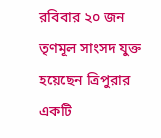রবিবার ২০ জন তৃণমূল সাংসদ যুক্ত হয়েছেন ত্রিপুরার একটি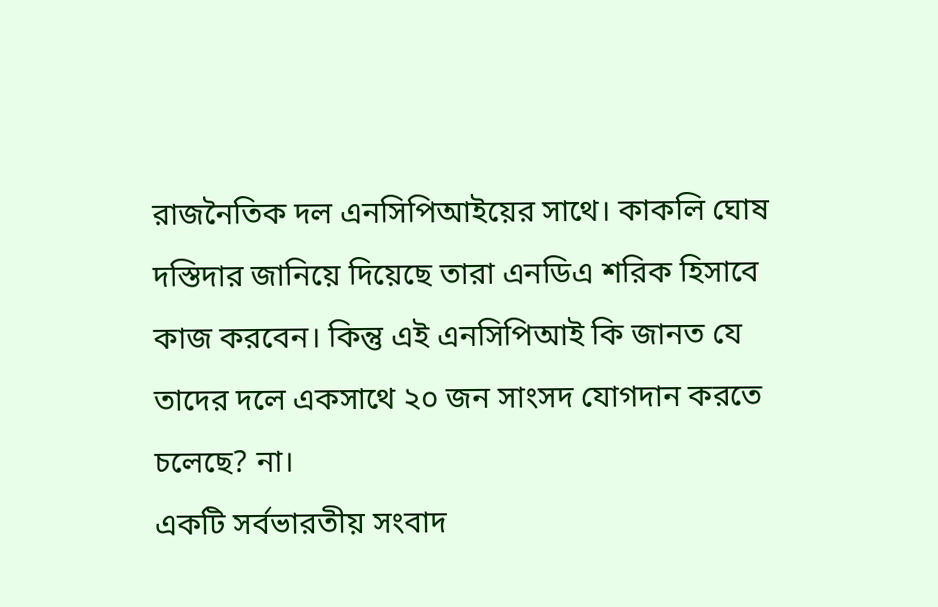রাজনৈতিক দল এনসিপিআইয়ের সাথে। কাকলি ঘোষ দস্তিদার জানিয়ে দিয়েছে তারা এনডিএ শরিক হিসাবে কাজ করবেন। কিন্তু এই এনসিপিআই কি জানত যে তাদের দলে একসাথে ২০ জন সাংসদ যোগদান করতে চলেছে? না।
একটি সর্বভারতীয় সংবাদ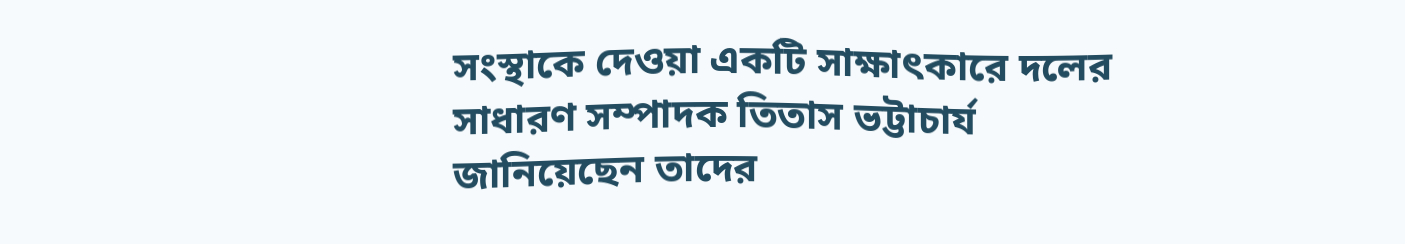সংস্থাকে দেওয়া একটি সাক্ষাৎকারে দলের সাধারণ সম্পাদক তিতাস ভট্টাচার্য জানিয়েছেন তাদের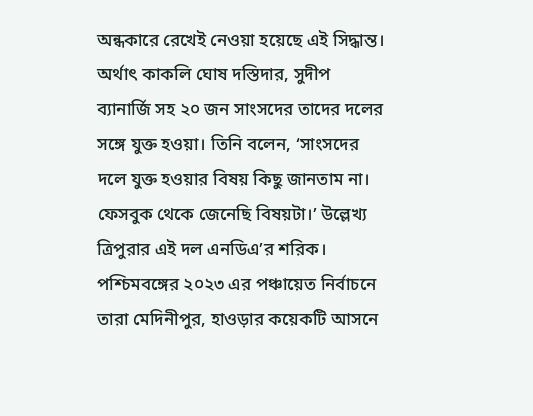অন্ধকারে রেখেই নেওয়া হয়েছে এই সিদ্ধান্ত। অর্থাৎ কাকলি ঘোষ দস্তিদার, সুদীপ ব্যানার্জি সহ ২০ জন সাংসদের তাদের দলের সঙ্গে যুক্ত হওয়া। তিনি বলেন, ‘সাংসদের দলে যুক্ত হওয়ার বিষয় কিছু জানতাম না। ফেসবুক থেকে জেনেছি বিষয়টা।’ উল্লেখ্য ত্রিপুরার এই দল এনডিএ’র শরিক। পশ্চিমবঙ্গের ২০২৩ এর পঞ্চায়েত নির্বাচনে তারা মেদিনীপুর, হাওড়ার কয়েকটি আসনে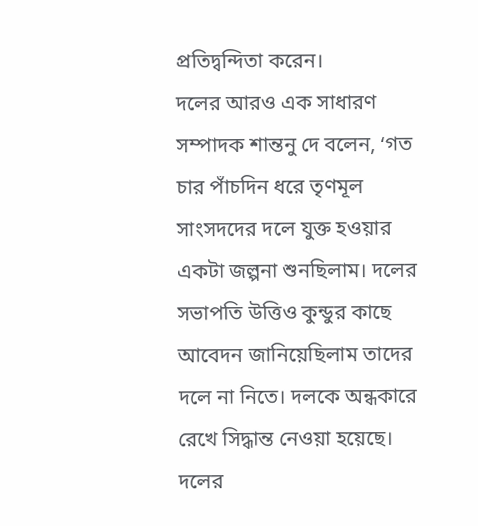প্রতিদ্বন্দিতা করেন।
দলের আরও এক সাধারণ সম্পাদক শান্তনু দে বলেন, ‘গত চার পাঁচদিন ধরে তৃণমূল সাংসদদের দলে যুক্ত হওয়ার একটা জল্পনা শুনছিলাম। দলের সভাপতি উত্তিও কুন্ডুর কাছে আবেদন জানিয়েছিলাম তাদের দলে না নিতে। দলকে অন্ধকারে রেখে সিদ্ধান্ত নেওয়া হয়েছে। দলের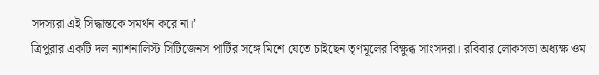সদস্যরা এই সিদ্ধান্তকে সমর্থন করে না।’
ত্রিপুরার একটি দল ন্যাশনালিস্ট সিটিজেনস পার্টির সঙ্গে মিশে যেতে চাইছেন তৃণমূলের বিক্ষুব্ধ সাংসদরা। রবিবার লোকসভা অধ্যক্ষ ওম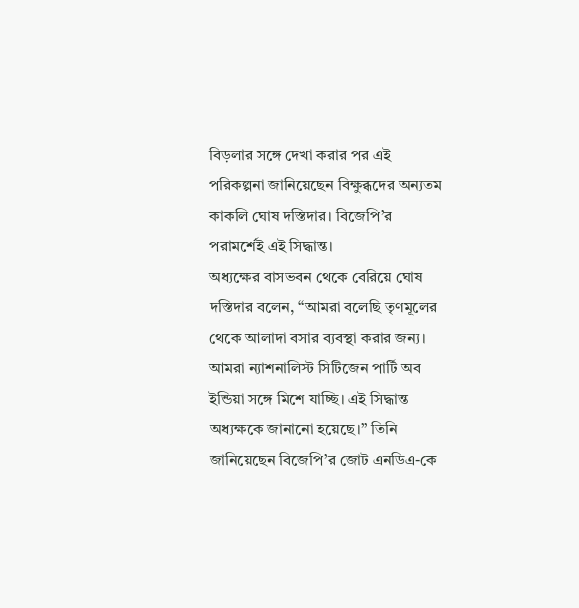বিড়লার সঙ্গে দেখা করার পর এই পরিকল্পনা জানিয়েছেন বিক্ষুব্ধদের অন্যতম কাকলি ঘোষ দস্তিদার। বিজেপি’র পরামর্শেই এই সিদ্ধান্ত।
অধ্যক্ষের বাসভবন থেকে বেরিয়ে ঘোষ দস্তিদার বলেন, ‘‘আমরা বলেছি তৃণমূলের থেকে আলাদা বসার ব্যবস্থা করার জন্য। আমরা ন্যাশনালিস্ট সিটিজেন পার্টি অব ইন্ডিয়া সঙ্গে মিশে যাচ্ছি। এই সিদ্ধান্ত অধ্যক্ষকে জানানো হয়েছে।’’ তিনি জানিয়েছেন বিজেপি’র জোট এনডিএ-কে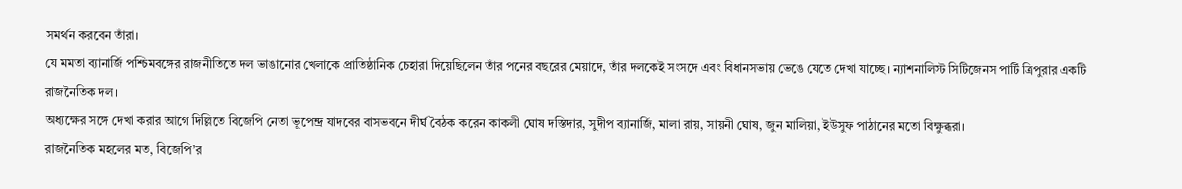সমর্থন করবেন তাঁরা।
যে মমতা ব্যানার্জি পশ্চিমবঙ্গের রাজনীতিতে দল ভাঙানোর খেলাকে প্রাতিষ্ঠানিক চেহারা দিয়েছিলেন তাঁর পনের বছরের মেয়াদে, তাঁর দলকেই সংসদে এবং বিধানসভায় ভেঙে যেতে দেখা যাচ্ছে। ন্যাশনালিস্ট সিটিজেনস পার্টি ত্রিপুরার একটি রাজনৈতিক দল।
অধ্যক্ষের সঙ্গে দেখা করার আগে দিল্লিতে বিজেপি নেতা ভূপেন্দ্র যাদবের বাসভবনে দীর্ঘ বৈঠক করেন কাকলী ঘোষ দস্তিদার, সুদীপ ব্যানার্জি, মালা রায়, সায়নী ঘোষ, জুন মালিয়া, ইউসুফ পাঠানের মতো বিক্ষুব্ধরা।
রাজনৈতিক মহলের মত, বিজেপি’র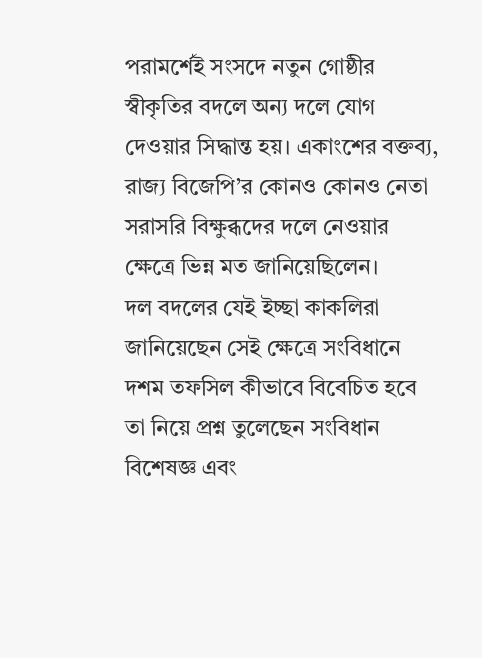পরামর্শেই সংসদে নতুন গোষ্ঠীর স্বীকৃতির বদলে অন্য দলে যোগ দেওয়ার সিদ্ধান্ত হয়। একাংশের বক্তব্য, রাজ্য বিজেপি’র কোনও কোনও নেতা সরাসরি বিক্ষুব্ধদের দলে নেওয়ার ক্ষেত্রে ভিন্ন মত জানিয়েছিলেন।
দল বদলের যেই ইচ্ছা কাকলিরা জানিয়েছেন সেই ক্ষেত্রে সংবিধানে দশম তফসিল কীভাবে বিবেচিত হবে তা নিয়ে প্রশ্ন তুলেছেন সংবিধান বিশেষজ্ঞ এবং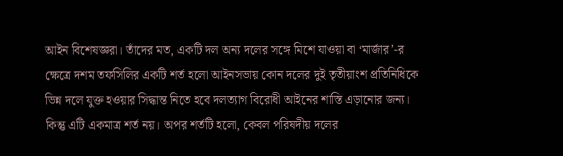আইন বিশেষজ্ঞরা। তাঁদের মত, একটি দল অন্য দলের সঙ্গে মিশে যাওয়া বা ‘মার্জার’-র ক্ষেত্রে দশম তফসিলির একটি শর্ত হলো আইনসভায় কোন দলের দুই তৃতীয়াংশ প্রতিনিধিকে ভিন্ন দলে যুক্ত হওয়ার সিদ্ধান্ত নিতে হবে দলত্যাগ বিরোধী আইনের শাস্তি এড়ানোর জন্য। কিন্তু এটি একমাত্র শর্ত নয়। অপর শর্তটি হলো, কেবল পরিষদীয় দলের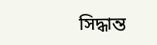সিদ্ধান্ত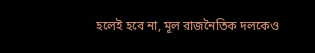হলেই হবে না, মূল রাজনৈতিক দলকেও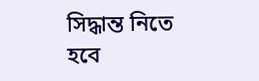সিদ্ধান্ত নিতে হবে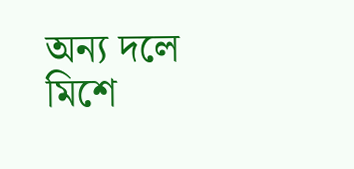অন্য দলে মিশে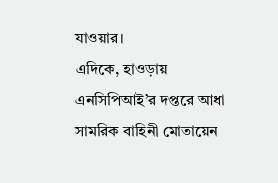যাওয়ার।
এদিকে, হাওড়ায় এনসিপিআই’র দপ্তরে আধা সামরিক বাহিনী মোতায়েন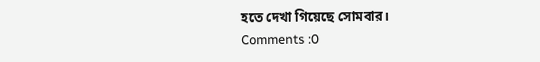হতে দেখা গিয়েছে সোমবার।
Comments :0